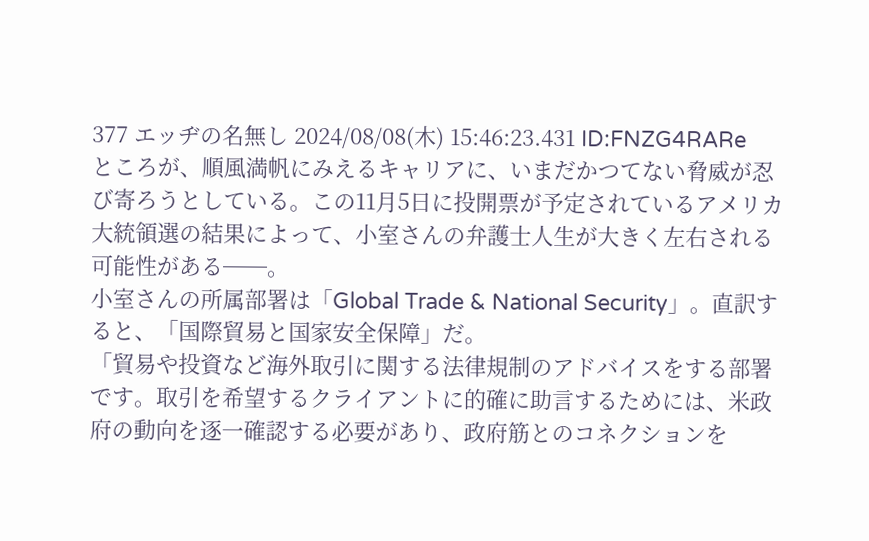377 エッヂの名無し 2024/08/08(木) 15:46:23.431 ID:FNZG4RARe
ところが、順風満帆にみえるキャリアに、いまだかつてない脅威が忍び寄ろうとしている。この11月5日に投開票が予定されているアメリカ大統領選の結果によって、小室さんの弁護士人生が大きく左右される可能性がある──。
小室さんの所属部署は「Global Trade & National Security」。直訳すると、「国際貿易と国家安全保障」だ。
「貿易や投資など海外取引に関する法律規制のアドバイスをする部署です。取引を希望するクライアントに的確に助言するためには、米政府の動向を逐一確認する必要があり、政府筋とのコネクションを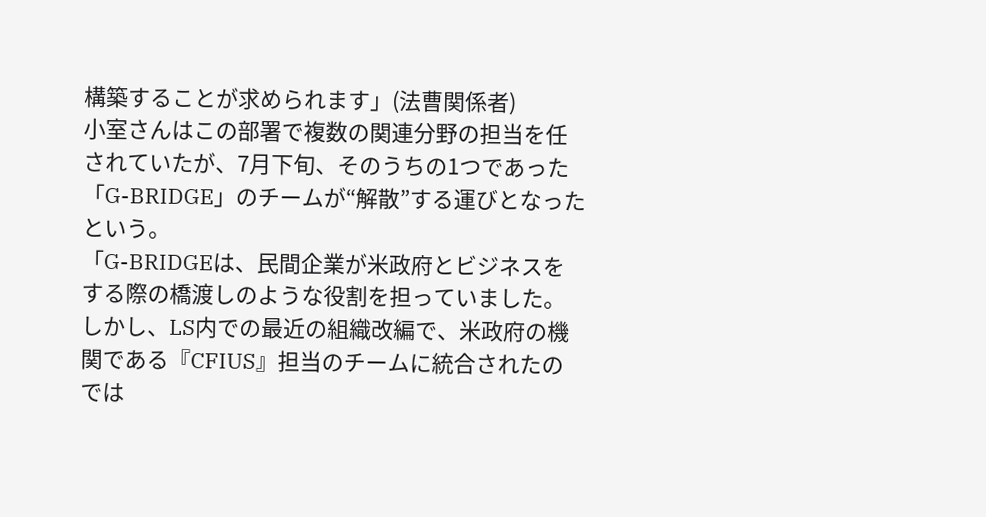構築することが求められます」(法曹関係者)
小室さんはこの部署で複数の関連分野の担当を任されていたが、7月下旬、そのうちの1つであった「G-BRIDGE」のチームが“解散”する運びとなったという。
「G-BRIDGEは、民間企業が米政府とビジネスをする際の橋渡しのような役割を担っていました。しかし、LS内での最近の組織改編で、米政府の機関である『CFIUS』担当のチームに統合されたのでは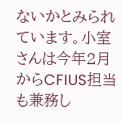ないかとみられています。小室さんは今年2月からCFIUS担当も兼務し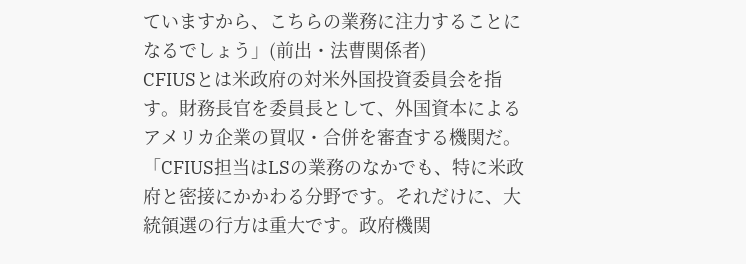ていますから、こちらの業務に注力することになるでしょう」(前出・法曹関係者)
CFIUSとは米政府の対米外国投資委員会を指す。財務長官を委員長として、外国資本によるアメリカ企業の買収・合併を審査する機関だ。
「CFIUS担当はLSの業務のなかでも、特に米政府と密接にかかわる分野です。それだけに、大統領選の行方は重大です。政府機関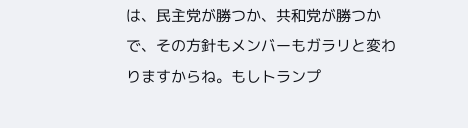は、民主党が勝つか、共和党が勝つかで、その方針もメンバーもガラリと変わりますからね。もしトランプ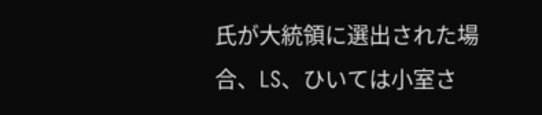氏が大統領に選出された場合、LS、ひいては小室さ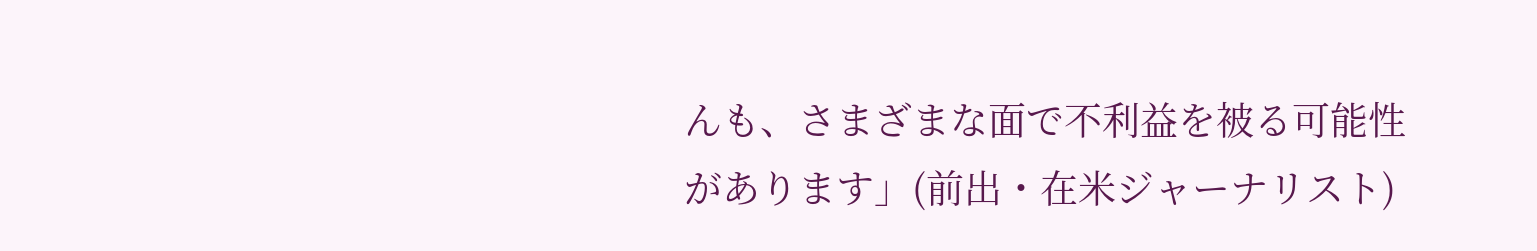んも、さまざまな面で不利益を被る可能性があります」(前出・在米ジャーナリスト)